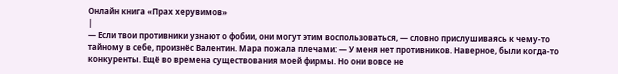Онлайн книга «Прах херувимов»
|
— Если твои противники узнают о фобии, они могут этим воспользоваться, — словно прислушиваясь к чему-то тайному в себе, произнёс Валентин. Мара пожала плечами: — У меня нет противников. Наверное, были когда-то конкуренты. Ещё во времена существования моей фирмы. Но они вовсе не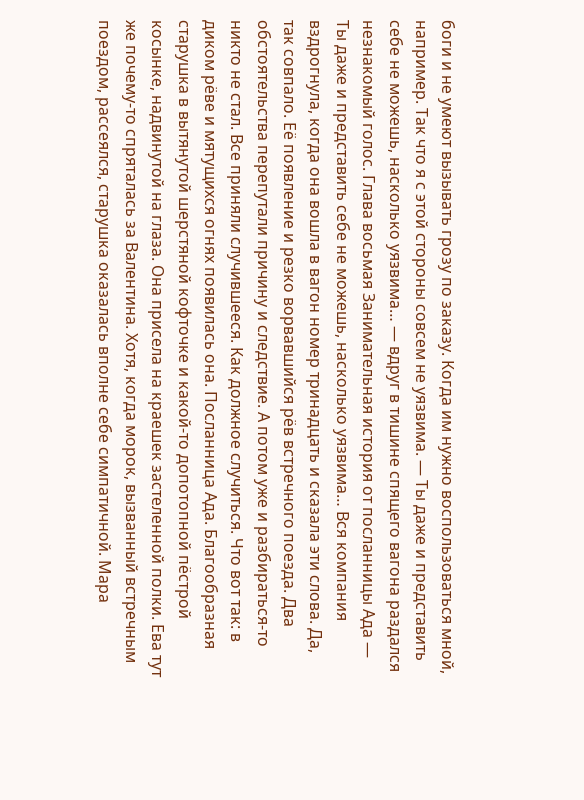боги и не умеют вызывать грозу по заказу. Когда им нужно воспользоваться мной, например. Так что я с этой стороны совсем не уязвима. — Ты даже и представить себе не можешь, насколько уязвима… — вдруг в тишине спящего вагона раздался незнакомый голос. Глава восьмая Занимательная история от посланницы Ада — Ты даже и представить себе не можешь, насколько уязвима… Вся компания вздрогнула, когда она вошла в вагон номер тринадцать и сказала эти слова. Да, так совпало. Её появление и резко ворвавшийся рёв встречного поезда. Два обстоятельства перепутали причину и следствие. А потом уже и разбираться-то никто не стал. Все приняли случившееся. Как должное случиться. Что вот так: в диком рёве и мятущихся огнях появилась она. Посланница Ада. Благообразная старушка в вытянутой шерстяной кофточке и какой-то допотопной пёстрой косынке, надвинутой на глаза. Она присела на краешек застеленной полки. Ева тут же почему-то спряталась за Валентина. Хотя, когда морок, вызванный встречным поездом, рассеялся, старушка оказалась вполне себе симпатичной. Мара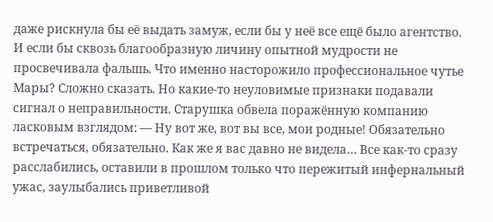даже рискнула бы её выдать замуж, если бы у неё все ещё было агентство. И если бы сквозь благообразную личину опытной мудрости не просвечивала фальшь. Что именно насторожило профессиональное чутье Мары? Сложно сказать. Но какие-то неуловимые признаки подавали сигнал о неправильности. Старушка обвела поражённую компанию ласковым взглядом: — Ну вот же, вот вы все, мои родные! Обязательно встречаться, обязательно. Как же я вас давно не видела… Все как-то сразу расслабились, оставили в прошлом только что пережитый инфернальный ужас, заулыбались приветливой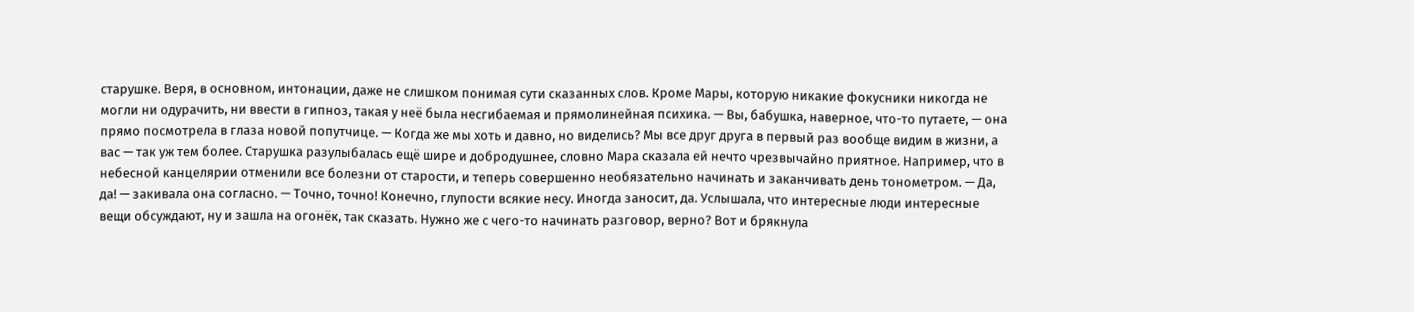старушке. Веря, в основном, интонации, даже не слишком понимая сути сказанных слов. Кроме Мары, которую никакие фокусники никогда не могли ни одурачить, ни ввести в гипноз, такая у неё была несгибаемая и прямолинейная психика. — Вы, бабушка, наверное, что-то путаете, — она прямо посмотрела в глаза новой попутчице. — Когда же мы хоть и давно, но виделись? Мы все друг друга в первый раз вообще видим в жизни, а вас — так уж тем более. Старушка разулыбалась ещё шире и добродушнее, словно Мара сказала ей нечто чрезвычайно приятное. Например, что в небесной канцелярии отменили все болезни от старости, и теперь совершенно необязательно начинать и заканчивать день тонометром. — Да, да! — закивала она согласно. — Точно, точно! Конечно, глупости всякие несу. Иногда заносит, да. Услышала, что интересные люди интересные вещи обсуждают, ну и зашла на огонёк, так сказать. Нужно же с чего-то начинать разговор, верно? Вот и брякнула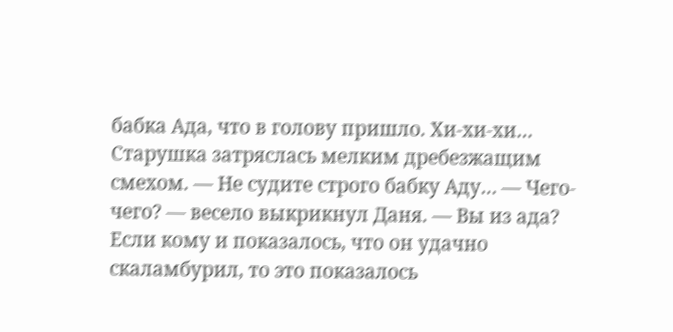бабка Ада, что в голову пришло. Хи-хи-хи… Старушка затряслась мелким дребезжащим смехом. — Не судите строго бабку Аду… — Чего-чего? — весело выкрикнул Даня. — Вы из ада? Если кому и показалось, что он удачно скаламбурил, то это показалось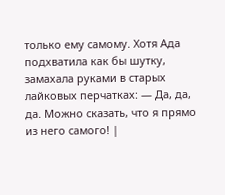только ему самому. Хотя Ада подхватила как бы шутку, замахала руками в старых лайковых перчатках: — Да, да, да. Можно сказать, что я прямо из него самого! |